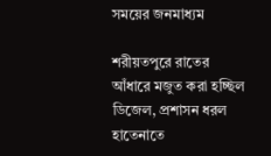সময়ের জনমাধ্যম

শরীয়তপুরে রাতের আঁধারে মজুত করা হচ্ছিল ডিজেল, প্রশাসন ধরল হাতেনাতে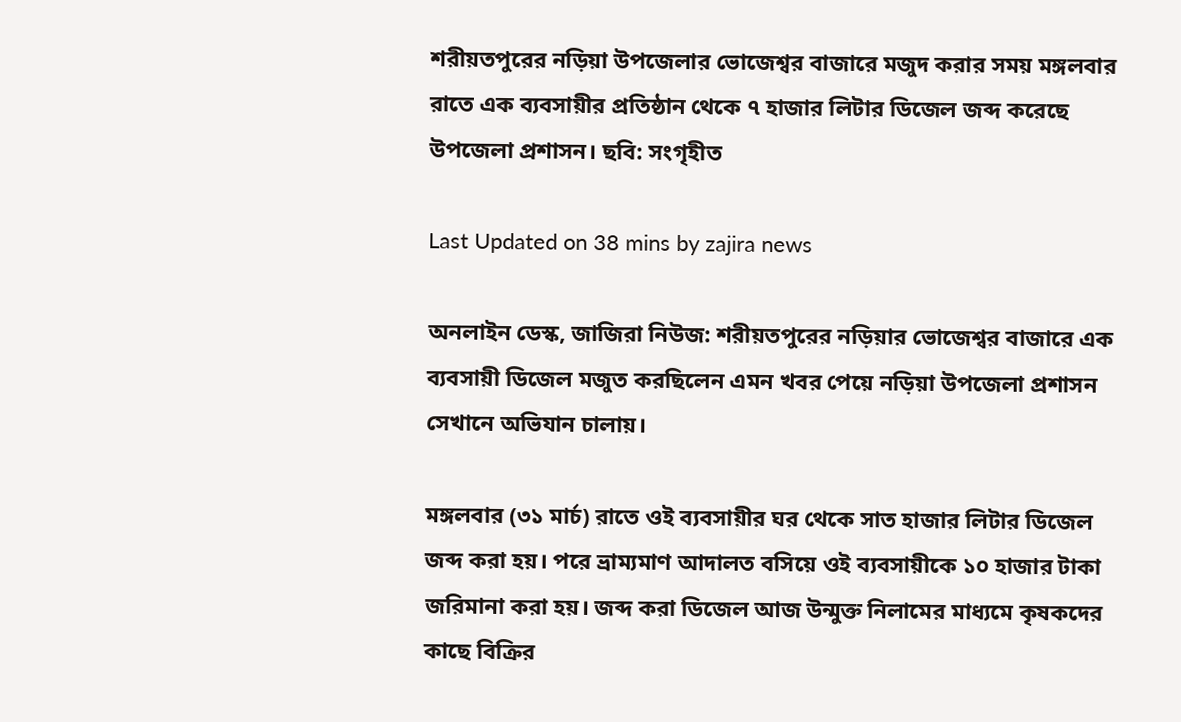শরীয়তপুরের নড়িয়া উপজেলার ভোজেশ্বর বাজারে মজুদ করার সময় মঙ্গলবার রাতে এক ব্যবসায়ীর প্রতিষ্ঠান থেকে ৭ হাজার লিটার ডিজেল জব্দ করেছে উপজেলা প্রশাসন। ছবি: সংগৃহীত

Last Updated on 38 mins by zajira news

অনলাইন ডেস্ক, জাজিরা নিউজ: শরীয়তপুরের নড়িয়ার ভোজেশ্বর বাজারে এক ব্যবসায়ী ডিজেল মজুত করছিলেন এমন খবর পেয়ে নড়িয়া উপজেলা প্রশাসন সেখানে অভিযান চালায়।

মঙ্গলবার (৩১ মার্চ) রাতে ওই ব্যবসায়ীর ঘর থেকে সাত হাজার লিটার ডিজেল জব্দ করা হয়। পরে ভ্রাম্যমাণ আদালত বসিয়ে ওই ব্যবসায়ীকে ১০ হাজার টাকা জরিমানা করা হয়। জব্দ করা ডিজেল আজ উন্মুক্ত নিলামের মাধ্যমে কৃষকদের কাছে বিক্রির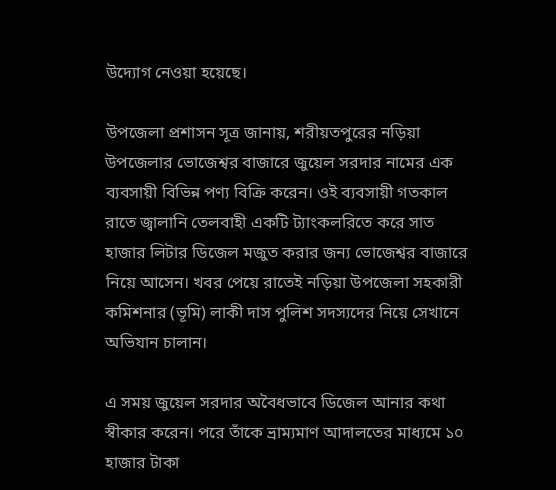উদ্যোগ নেওয়া হয়েছে।

উপজেলা প্রশাসন সূত্র জানায়, শরীয়তপুরের নড়িয়া উপজেলার ভোজেশ্বর বাজারে জুয়েল সরদার নামের এক ব্যবসায়ী বিভিন্ন পণ্য বিক্রি করেন। ওই ব্যবসায়ী গতকাল রাতে জ্বালানি তেলবাহী একটি ট্যাংকলরিতে করে সাত হাজার লিটার ডিজেল মজুত করার জন্য ভোজেশ্বর বাজারে নিয়ে আসেন। খবর পেয়ে রাতেই নড়িয়া উপজেলা সহকারী কমিশনার (ভূমি) লাকী দাস পুলিশ সদস্যদের নিয়ে সেখানে অভিযান চালান।

এ সময় জুয়েল সরদার অবৈধভাবে ডিজেল আনার কথা স্বীকার করেন। পরে তাঁকে ভ্রাম্যমাণ আদালতের মাধ্যমে ১০ হাজার টাকা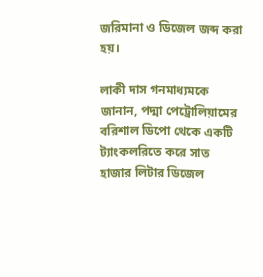জরিমানা ও ডিজেল জব্দ করা হয়।

লাকী দাস গনমাধ্যমকে জানান, পদ্মা পেট্রোলিয়ামের বরিশাল ডিপো থেকে একটি ট্যাংকলরিতে করে সাত হাজার লিটার ডিজেল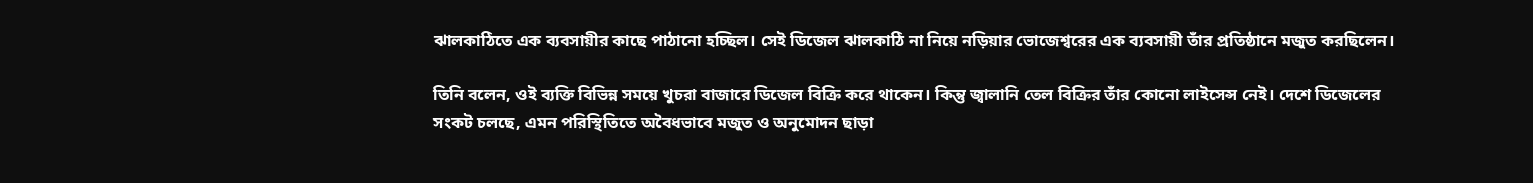ঝালকাঠিতে এক ব্যবসায়ীর কাছে পাঠানো হচ্ছিল। সেই ডিজেল ঝালকাঠি না নিয়ে নড়িয়ার ভোজেশ্বরের এক ব্যবসায়ী তাঁর প্রতিষ্ঠানে মজুত করছিলেন।

তিনি বলেন, ওই ব্যক্তি বিভিন্ন সময়ে খুচরা বাজারে ডিজেল বিক্রি করে থাকেন। কিন্তু জ্বালানি তেল বিক্রির তাঁর কোনো লাইসেন্স নেই। দেশে ডিজেলের সংকট চলছে, এমন পরিস্থিতিতে অবৈধভাবে মজুত ও অনুমোদন ছাড়া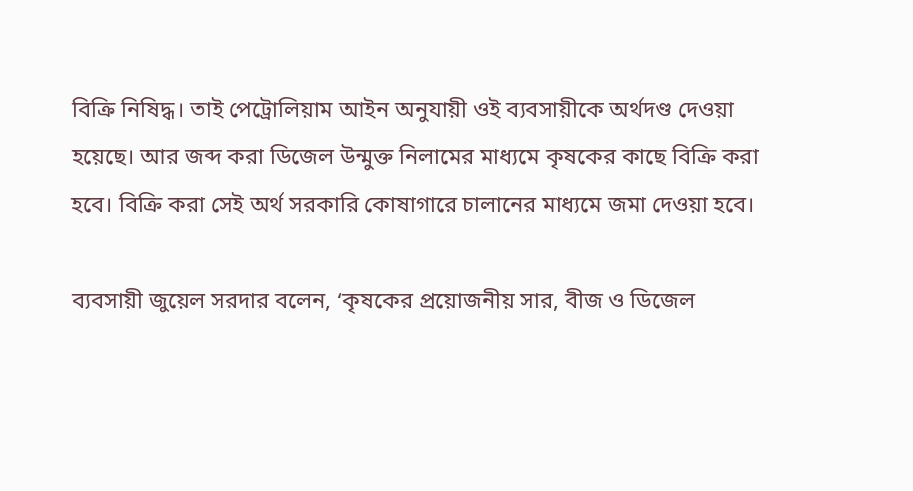বিক্রি নিষিদ্ধ। তাই পেট্রোলিয়াম আইন অনুযায়ী ওই ব্যবসায়ীকে অর্থদণ্ড দেওয়া হয়েছে। আর জব্দ করা ডিজেল উন্মুক্ত নিলামের মাধ্যমে কৃষকের কাছে বিক্রি করা হবে। বিক্রি করা সেই অর্থ সরকারি কোষাগারে চালানের মাধ্যমে জমা দেওয়া হবে।

ব্যবসায়ী জুয়েল সরদার বলেন, ‘কৃষকের প্রয়োজনীয় সার, বীজ ও ডিজেল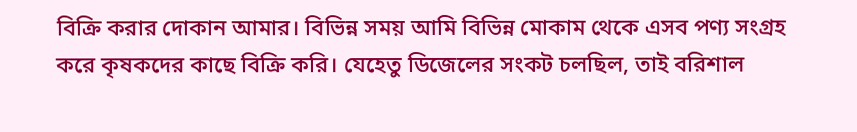বিক্রি করার দোকান আমার। বিভিন্ন সময় আমি বিভিন্ন মোকাম থেকে এসব পণ্য সংগ্রহ করে কৃষকদের কাছে বিক্রি করি। যেহেতু ডিজেলের সংকট চলছিল, তাই বরিশাল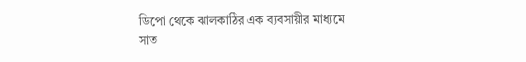ডিপো থেকে ঝালকাঠির এক ব্যবসায়ীর মাধ্যমে সাত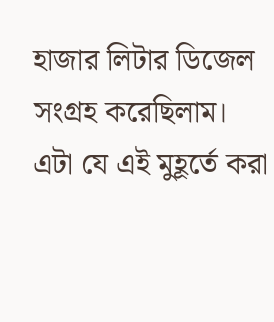হাজার লিটার ডিজেল সংগ্রহ করেছিলাম। এটা যে এই মুহূর্তে করা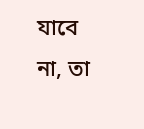যাবে না, তা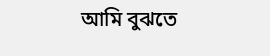আমি বুঝতে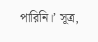পারিনি।’ সূত্র,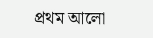প্রথম আলো